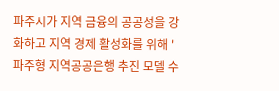파주시가 지역 금융의 공공성을 강화하고 지역 경제 활성화를 위해 '파주형 지역공공은행 추진 모델 수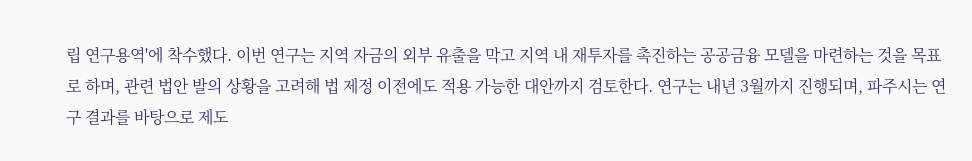립 연구용역'에 착수했다. 이번 연구는 지역 자금의 외부 유출을 막고 지역 내 재투자를 촉진하는 공공금융 모델을 마련하는 것을 목표로 하며, 관련 법안 발의 상황을 고려해 법 제정 이전에도 적용 가능한 대안까지 검토한다. 연구는 내년 3월까지 진행되며, 파주시는 연구 결과를 바탕으로 제도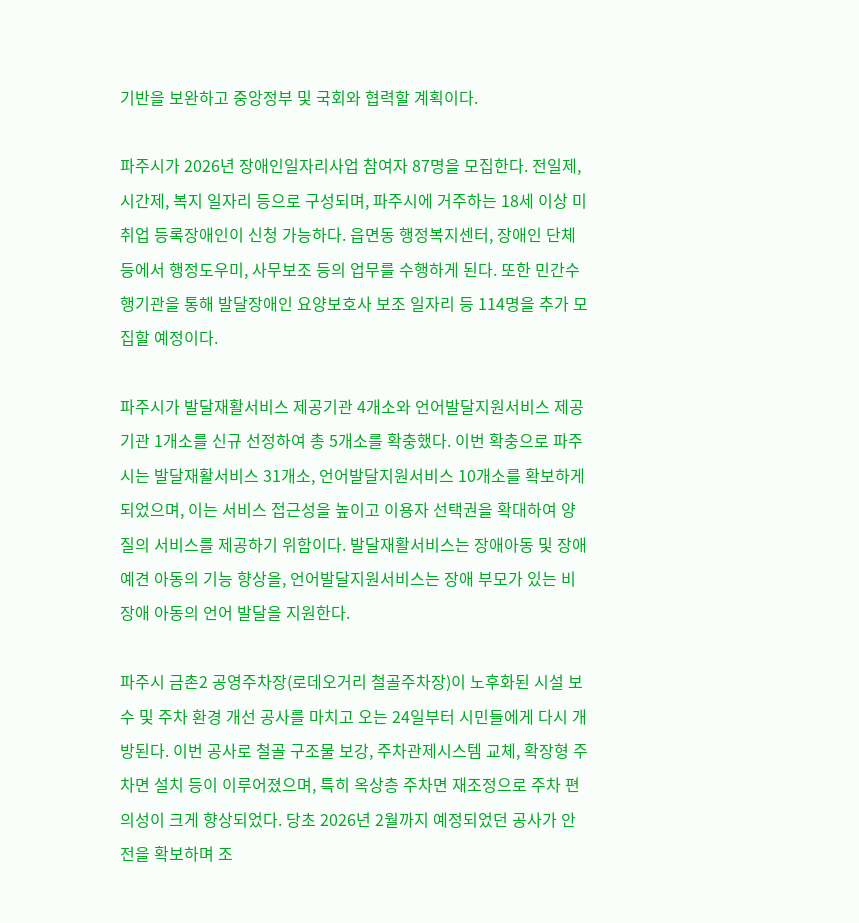기반을 보완하고 중앙정부 및 국회와 협력할 계획이다.

파주시가 2026년 장애인일자리사업 참여자 87명을 모집한다. 전일제, 시간제, 복지 일자리 등으로 구성되며, 파주시에 거주하는 18세 이상 미취업 등록장애인이 신청 가능하다. 읍면동 행정복지센터, 장애인 단체 등에서 행정도우미, 사무보조 등의 업무를 수행하게 된다. 또한 민간수행기관을 통해 발달장애인 요양보호사 보조 일자리 등 114명을 추가 모집할 예정이다.

파주시가 발달재활서비스 제공기관 4개소와 언어발달지원서비스 제공기관 1개소를 신규 선정하여 총 5개소를 확충했다. 이번 확충으로 파주시는 발달재활서비스 31개소, 언어발달지원서비스 10개소를 확보하게 되었으며, 이는 서비스 접근성을 높이고 이용자 선택권을 확대하여 양질의 서비스를 제공하기 위함이다. 발달재활서비스는 장애아동 및 장애 예견 아동의 기능 향상을, 언어발달지원서비스는 장애 부모가 있는 비장애 아동의 언어 발달을 지원한다.

파주시 금촌2 공영주차장(로데오거리 철골주차장)이 노후화된 시설 보수 및 주차 환경 개선 공사를 마치고 오는 24일부터 시민들에게 다시 개방된다. 이번 공사로 철골 구조물 보강, 주차관제시스템 교체, 확장형 주차면 설치 등이 이루어졌으며, 특히 옥상층 주차면 재조정으로 주차 편의성이 크게 향상되었다. 당초 2026년 2월까지 예정되었던 공사가 안전을 확보하며 조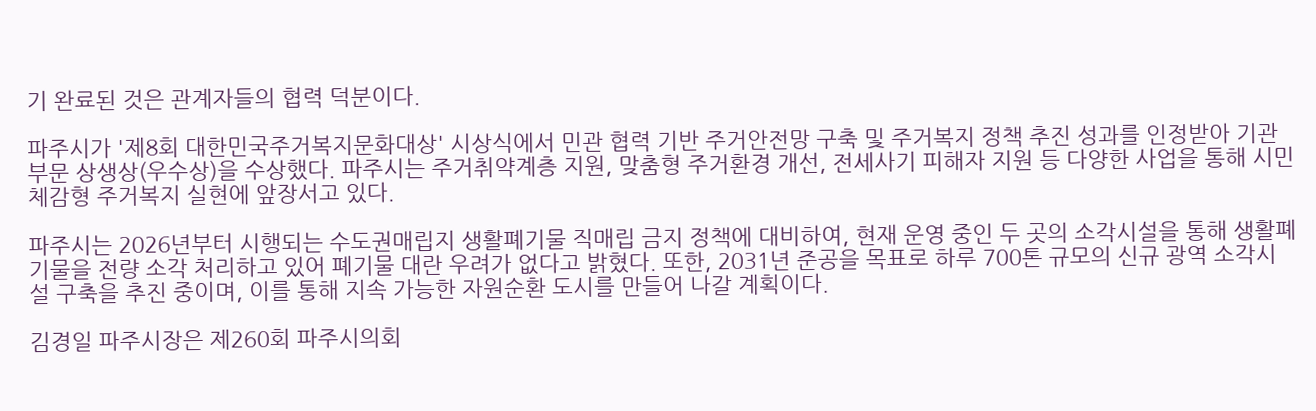기 완료된 것은 관계자들의 협력 덕분이다.

파주시가 '제8회 대한민국주거복지문화대상' 시상식에서 민관 협력 기반 주거안전망 구축 및 주거복지 정책 추진 성과를 인정받아 기관 부문 상생상(우수상)을 수상했다. 파주시는 주거취약계층 지원, 맞춤형 주거환경 개선, 전세사기 피해자 지원 등 다양한 사업을 통해 시민 체감형 주거복지 실현에 앞장서고 있다.

파주시는 2026년부터 시행되는 수도권매립지 생활폐기물 직매립 금지 정책에 대비하여, 현재 운영 중인 두 곳의 소각시설을 통해 생활폐기물을 전량 소각 처리하고 있어 폐기물 대란 우려가 없다고 밝혔다. 또한, 2031년 준공을 목표로 하루 700톤 규모의 신규 광역 소각시설 구축을 추진 중이며, 이를 통해 지속 가능한 자원순환 도시를 만들어 나갈 계획이다.

김경일 파주시장은 제260회 파주시의회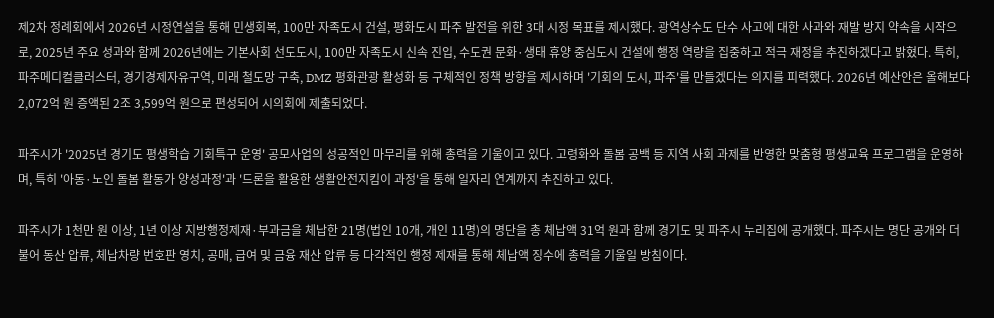제2차 정례회에서 2026년 시정연설을 통해 민생회복, 100만 자족도시 건설, 평화도시 파주 발전을 위한 3대 시정 목표를 제시했다. 광역상수도 단수 사고에 대한 사과와 재발 방지 약속을 시작으로, 2025년 주요 성과와 함께 2026년에는 기본사회 선도도시, 100만 자족도시 신속 진입, 수도권 문화·생태 휴양 중심도시 건설에 행정 역량을 집중하고 적극 재정을 추진하겠다고 밝혔다. 특히, 파주메디컬클러스터, 경기경제자유구역, 미래 철도망 구축, DMZ 평화관광 활성화 등 구체적인 정책 방향을 제시하며 '기회의 도시, 파주'를 만들겠다는 의지를 피력했다. 2026년 예산안은 올해보다 2,072억 원 증액된 2조 3,599억 원으로 편성되어 시의회에 제출되었다.

파주시가 '2025년 경기도 평생학습 기회특구 운영' 공모사업의 성공적인 마무리를 위해 총력을 기울이고 있다. 고령화와 돌봄 공백 등 지역 사회 과제를 반영한 맞춤형 평생교육 프로그램을 운영하며, 특히 '아동·노인 돌봄 활동가 양성과정'과 '드론을 활용한 생활안전지킴이 과정'을 통해 일자리 연계까지 추진하고 있다.

파주시가 1천만 원 이상, 1년 이상 지방행정제재·부과금을 체납한 21명(법인 10개, 개인 11명)의 명단을 총 체납액 31억 원과 함께 경기도 및 파주시 누리집에 공개했다. 파주시는 명단 공개와 더불어 동산 압류, 체납차량 번호판 영치, 공매, 급여 및 금융 재산 압류 등 다각적인 행정 제재를 통해 체납액 징수에 총력을 기울일 방침이다.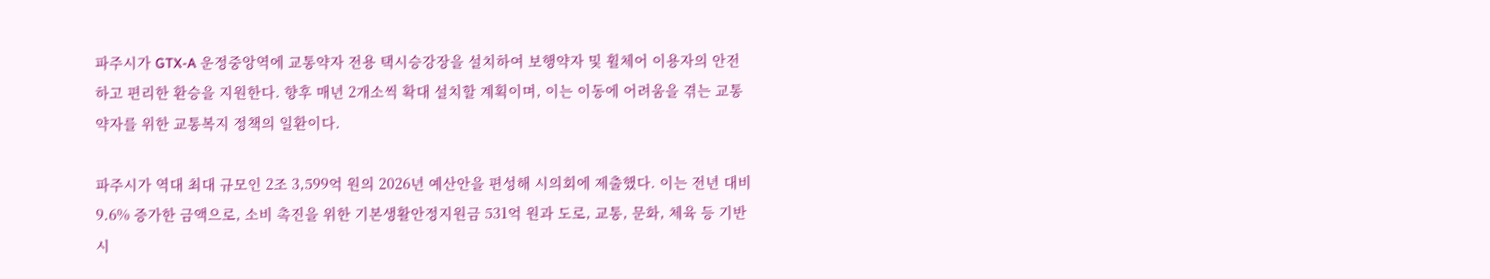파주시가 GTX-A 운정중앙역에 교통약자 전용 택시승강장을 설치하여 보행약자 및 휠체어 이용자의 안전하고 편리한 환승을 지원한다. 향후 매년 2개소씩 확대 설치할 계획이며, 이는 이동에 어려움을 겪는 교통약자를 위한 교통복지 정책의 일환이다.

파주시가 역대 최대 규모인 2조 3,599억 원의 2026년 예산안을 편성해 시의회에 제출했다. 이는 전년 대비 9.6% 증가한 금액으로, 소비 촉진을 위한 기본생활안정지원금 531억 원과 도로, 교통, 문화, 체육 등 기반시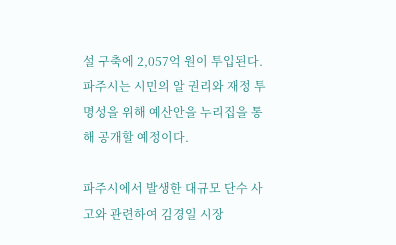설 구축에 2,057억 원이 투입된다. 파주시는 시민의 알 권리와 재정 투명성을 위해 예산안을 누리집을 통해 공개할 예정이다.

파주시에서 발생한 대규모 단수 사고와 관련하여 김경일 시장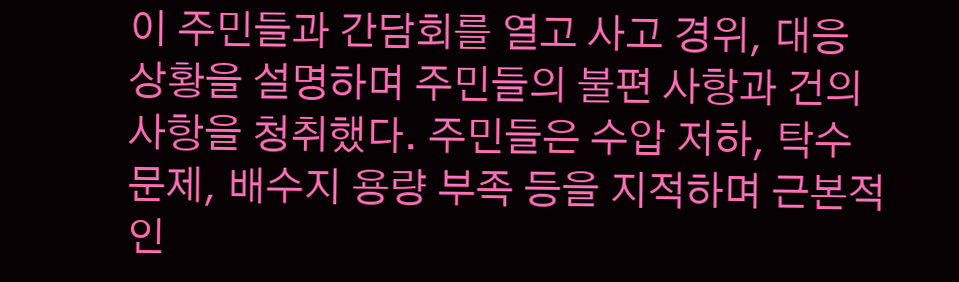이 주민들과 간담회를 열고 사고 경위, 대응 상황을 설명하며 주민들의 불편 사항과 건의 사항을 청취했다. 주민들은 수압 저하, 탁수 문제, 배수지 용량 부족 등을 지적하며 근본적인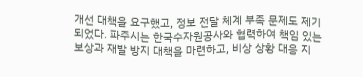개선 대책을 요구했고, 정보 전달 체계 부족 문제도 제기되었다. 파주시는 한국수자원공사와 협력하여 책임 있는 보상과 재발 방지 대책을 마련하고, 비상 상황 대응 지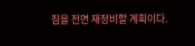침을 전면 재정비할 계획이다.